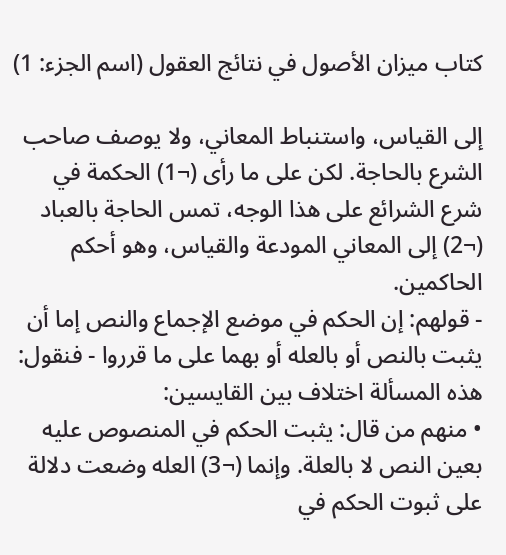كتاب ميزان الأصول في نتائج العقول (اسم الجزء: 1)

إلى القياس، واستنباط المعاني، ولا يوصف صاحب الشرع بالحاجة. لكن على ما رأى (¬1) الحكمة في شرع الشرائع على هذا الوجه، تمس الحاجة بالعباد (¬2) إلى المعاني المودعة والقياس، وهو أحكم الحاكمين.
- قولهم: إن الحكم في موضع الإجماع والنص إما أن يثبت بالنص أو بالعله أو بهما على ما قرروا - فنقول: هذه المسألة اختلاف بين القايسين:
• منهم من قال: يثبت الحكم في المنصوص عليه بعين النص لا بالعلة. وإنما (¬3) العله وضعت دلالة على ثبوت الحكم في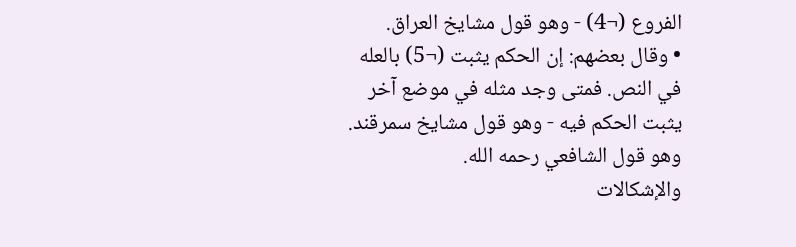الفروع (¬4) - وهو قول مشايخ العراق.
• وقال بعضهم: إن الحكم يثبت (¬5) بالعله في النص. فمتى وجد مثله في موضع آخر يثبت الحكم فيه - وهو قول مشايخ سمرقند. وهو قول الشافعي رحمه الله.
والإشكالات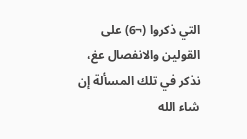التي ذكروا (¬6) على القولين والانفصال عغ، نذكر في تلك المسألة إن شاء الله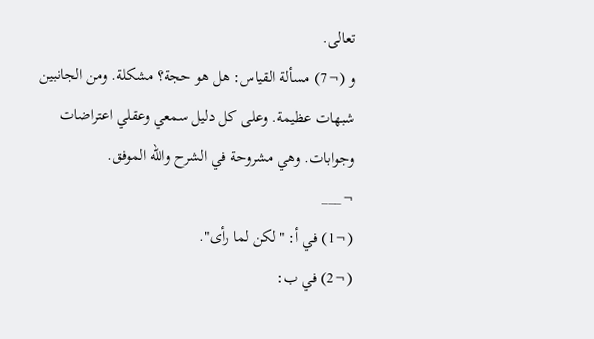تعالى.
و (¬7) مسألة القياس: هل هو حجة؟ مشكلة. ومن الجانبين شبهات عظيمة. وعلى كل دليل سمعي وعقلي اعتراضات وجوابات. وهي مشروحة في الشرح والله الموفق.
¬___
(¬1) في أ: "لكن لما رأى".
(¬2) في ب: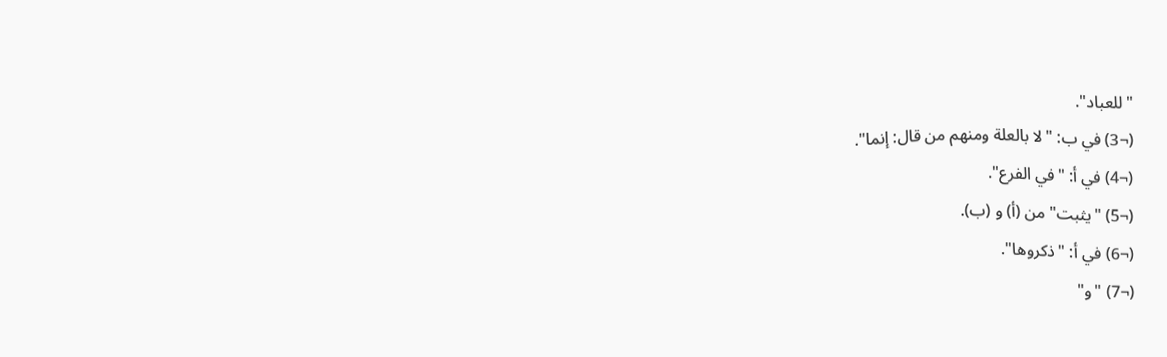"للعباد".
(¬3) في ب: "لا بالعلة ومنهم من قال: إنما".
(¬4) في أ: "في الفرع".
(¬5) "يثبت" من (أ) و (ب).
(¬6) في أ: "ذكروها".
(¬7) "و"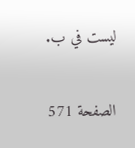ليست في ب.

الصفحة 571